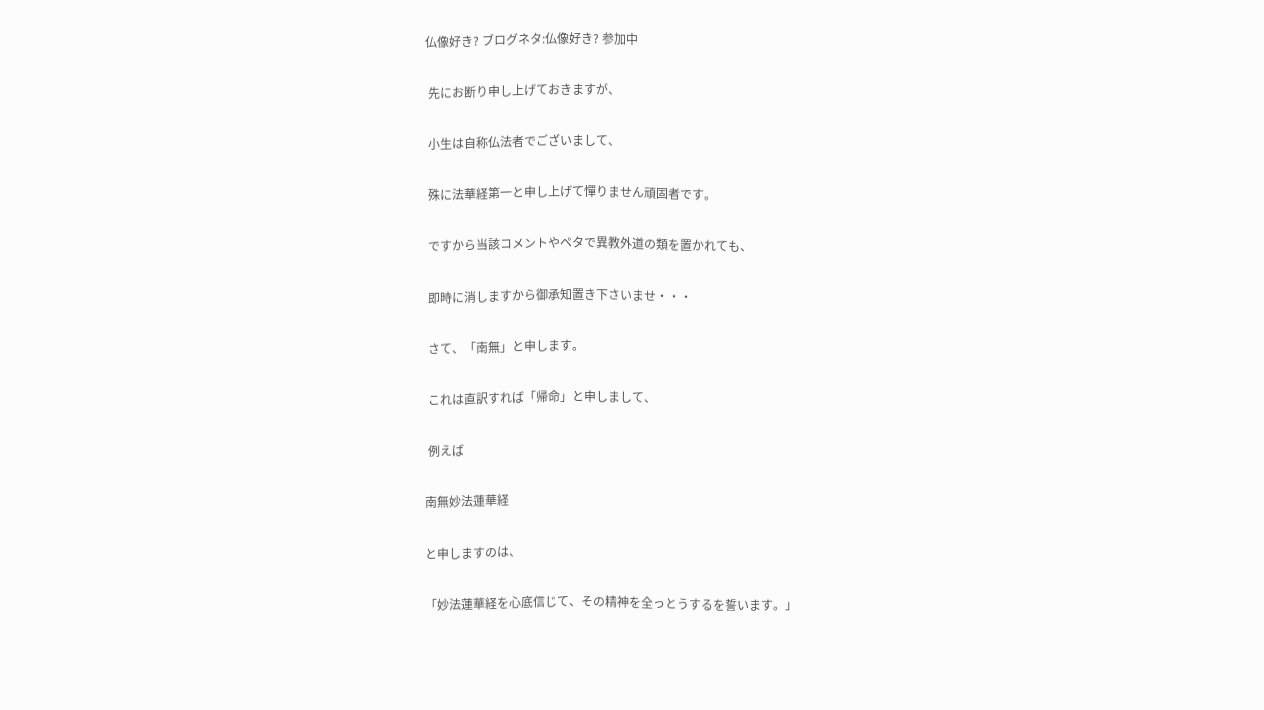仏像好き? ブログネタ:仏像好き? 参加中

 先にお断り申し上げておきますが、

 小生は自称仏法者でございまして、

 殊に法華経第一と申し上げて憚りません頑固者です。

 ですから当該コメントやペタで異教外道の類を置かれても、

 即時に消しますから御承知置き下さいませ・・・

 さて、「南無」と申します。

 これは直訳すれば「帰命」と申しまして、

 例えば

南無妙法蓮華経

と申しますのは、

「妙法蓮華経を心底信じて、その精神を全っとうするを誓います。」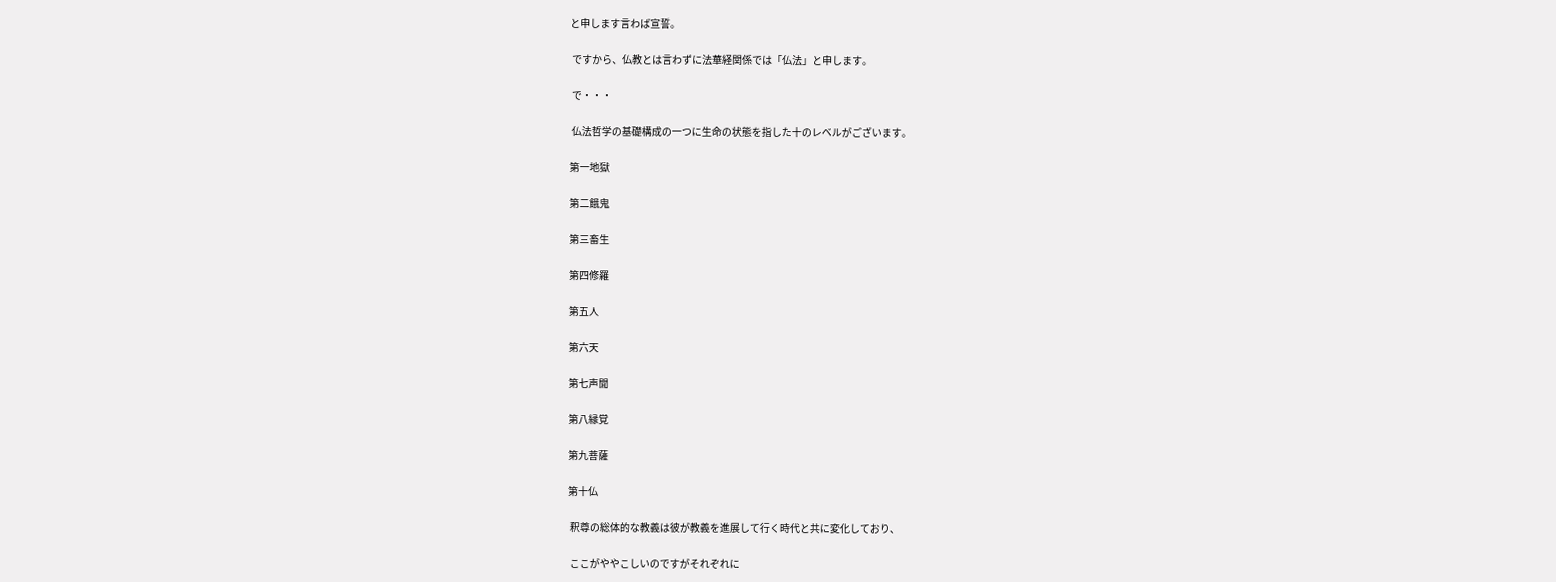と申します言わば宣誓。

 ですから、仏教とは言わずに法華経関係では「仏法」と申します。

 で・・・

 仏法哲学の基礎構成の一つに生命の状態を指した十のレベルがございます。

第一地獄

第二餓鬼

第三畜生

第四修羅

第五人

第六天

第七声聞

第八縁覚

第九菩薩

第十仏

 釈尊の総体的な教義は彼が教義を進展して行く時代と共に変化しており、

 ここがややこしいのですがそれぞれに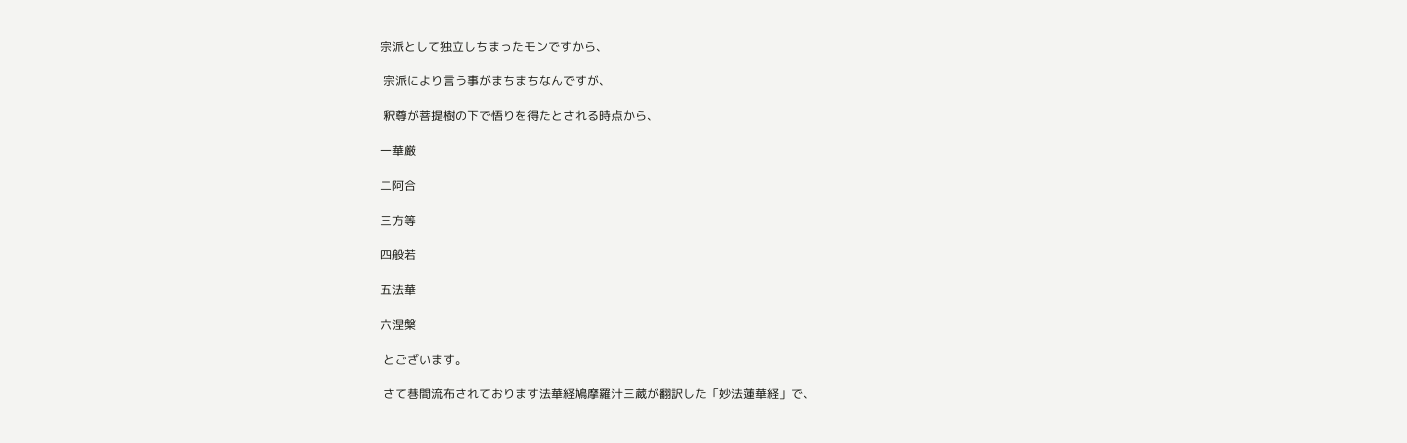宗派として独立しちまったモンですから、

 宗派により言う事がまちまちなんですが、

 釈尊が菩提樹の下で悟りを得たとされる時点から、

一華厳

二阿合

三方等

四般若

五法華

六涅槃

 とございます。

 さて巷間流布されております法華経鳩摩羅汁三蔵が翻訳した「妙法蓮華経」で、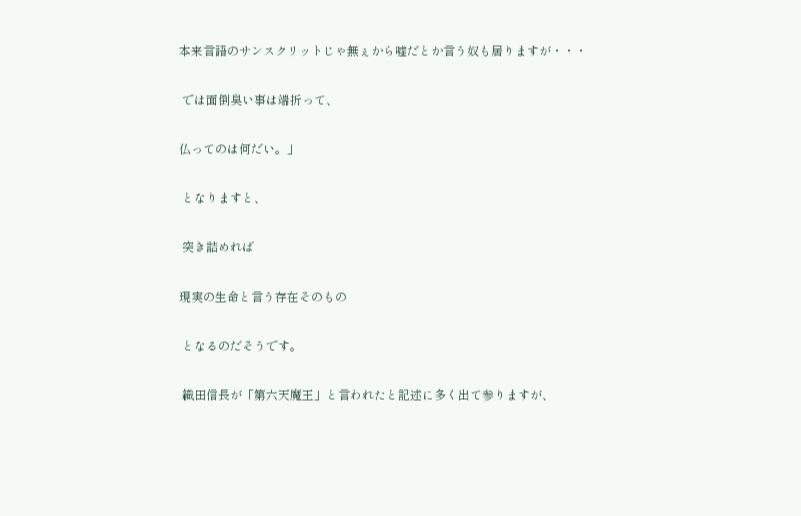本来言語のサンスクリットじゃ無ぇから嘘だとか言う奴も居りますが・・・

 では面倒臭い事は端折って、

仏ってのは何だい。」

 となりますと、

 突き詰めれば

現実の生命と言う存在そのもの

 となるのだそうです。

 織田信長が「第六天魔王」と言われたと記述に多く出て参りますが、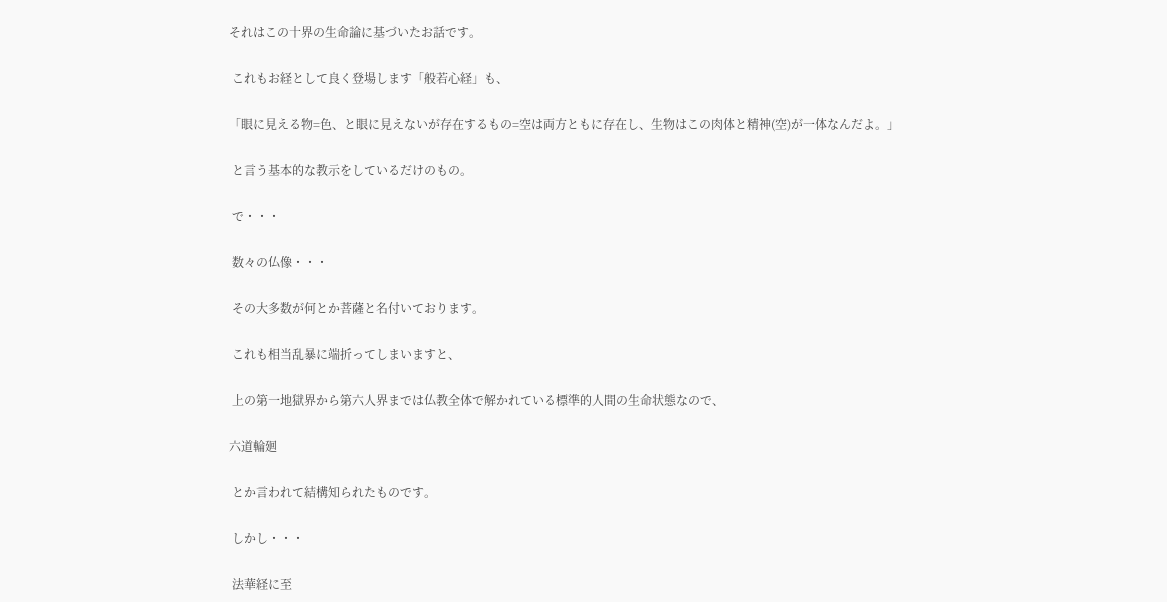それはこの十界の生命論に基づいたお話です。

 これもお経として良く登場します「般若心経」も、

「眼に見える物=色、と眼に見えないが存在するもの=空は両方ともに存在し、生物はこの肉体と精神(空)が一体なんだよ。」

 と言う基本的な教示をしているだけのもの。

 で・・・

 数々の仏像・・・

 その大多数が何とか菩薩と名付いております。

 これも相当乱暴に端折ってしまいますと、

 上の第一地獄界から第六人界までは仏教全体で解かれている標準的人間の生命状態なので、

六道輪廻

 とか言われて結構知られたものです。

 しかし・・・

 法華経に至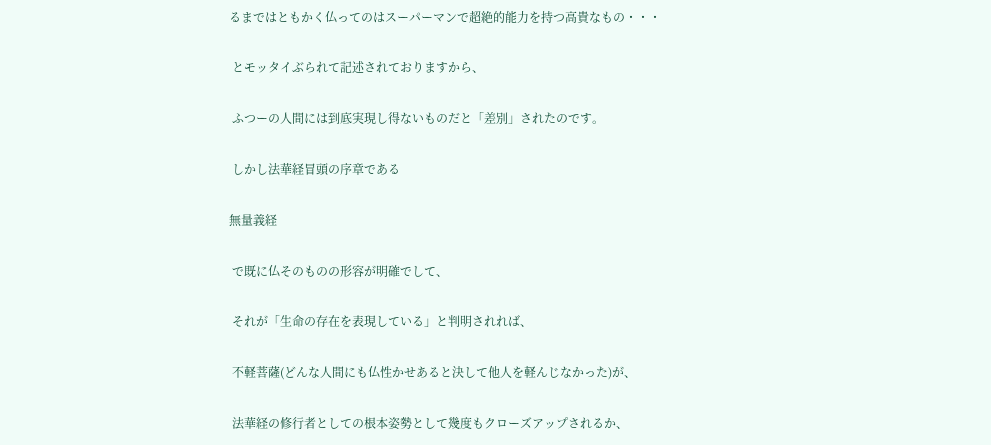るまではともかく仏ってのはスーパーマンで超絶的能力を持つ高貴なもの・・・

 とモッタイぶられて記述されておりますから、

 ふつーの人間には到底実現し得ないものだと「差別」されたのです。

 しかし法華経冒頭の序章である

無量義経

 で既に仏そのものの形容が明確でして、

 それが「生命の存在を表現している」と判明されれば、

 不軽菩薩(どんな人間にも仏性かせあると決して他人を軽んじなかった)が、

 法華経の修行者としての根本姿勢として幾度もクローズアップされるか、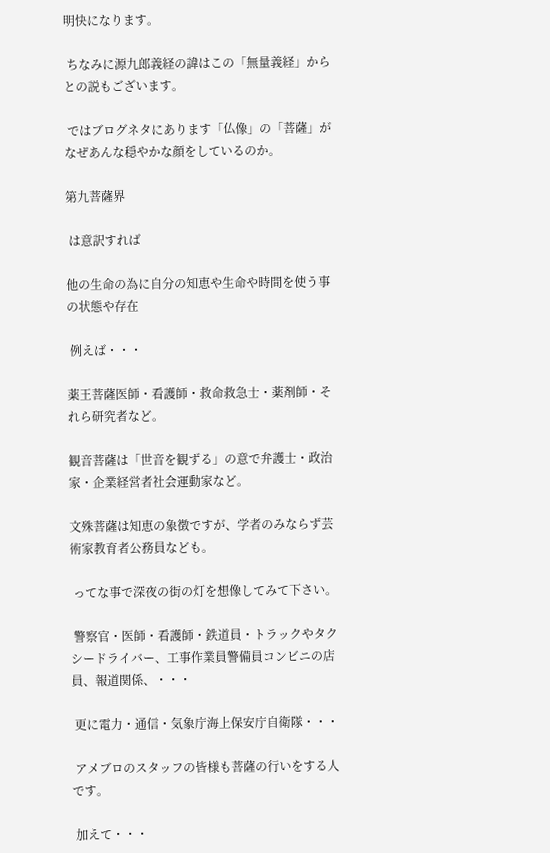明快になります。

 ちなみに源九郎義経の諱はこの「無量義経」からとの説もございます。

 ではブログネタにあります「仏像」の「菩薩」がなぜあんな穏やかな顔をしているのか。

第九菩薩界

 は意訳すれば

他の生命の為に自分の知恵や生命や時間を使う事の状態や存在

 例えば・・・

薬王菩薩医師・看護師・救命救急士・薬剤師・それら研究者など。

観音菩薩は「世音を観ずる」の意で弁護士・政治家・企業経営者社会運動家など。

文殊菩薩は知恵の象徴ですが、学者のみならず芸術家教育者公務員なども。

 ってな事で深夜の街の灯を想像してみて下さい。

 警察官・医師・看護師・鉄道員・トラックやタクシードライバー、工事作業員警備員コンビニの店員、報道関係、・・・

 更に電力・通信・気象庁海上保安庁自衛隊・・・

 アメブロのスタッフの皆様も菩薩の行いをする人です。

 加えて・・・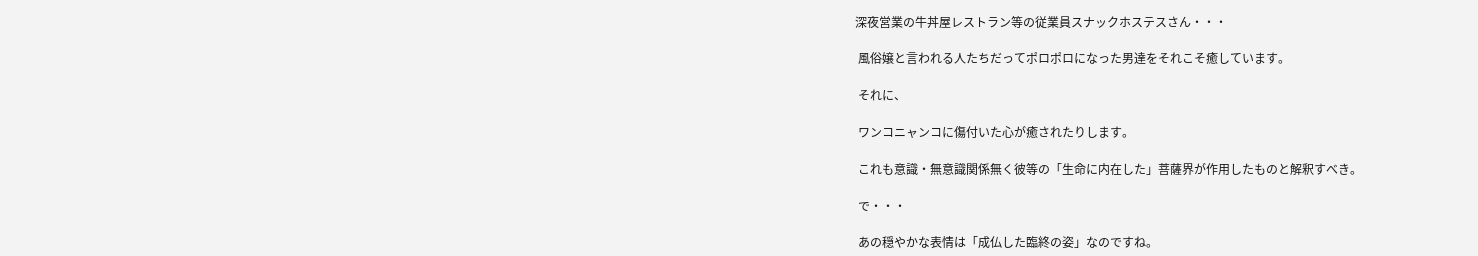深夜営業の牛丼屋レストラン等の従業員スナックホステスさん・・・

 風俗嬢と言われる人たちだってポロポロになった男達をそれこそ癒しています。

 それに、

 ワンコニャンコに傷付いた心が癒されたりします。

 これも意識・無意識関係無く彼等の「生命に内在した」菩薩界が作用したものと解釈すべき。

 で・・・

 あの穏やかな表情は「成仏した臨終の姿」なのですね。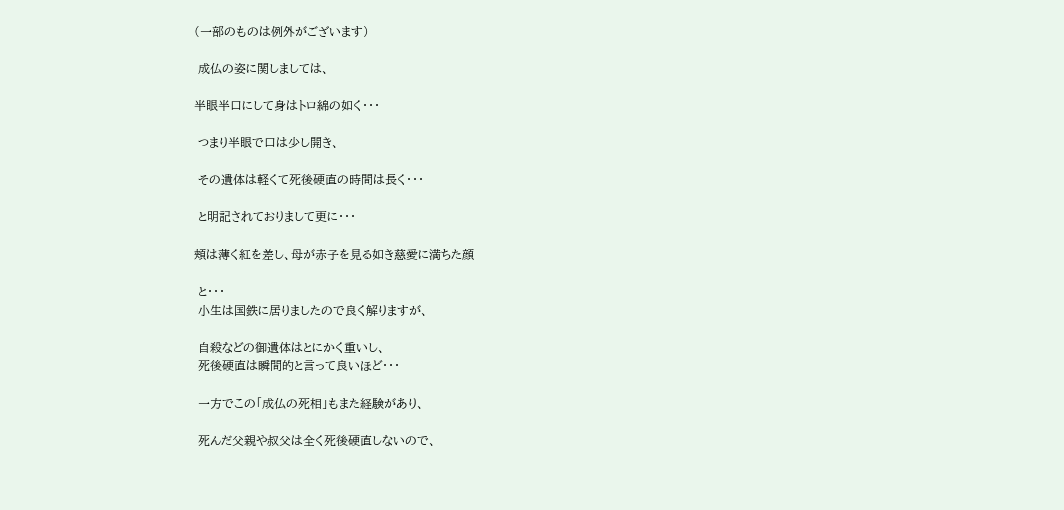(一部のものは例外がございます)

 成仏の姿に関しましては、

半眼半口にして身はトロ綿の如く・・・

 つまり半眼で口は少し開き、

 その遺体は軽くて死後硬直の時間は長く・・・

 と明記されておりまして更に・・・

頬は薄く紅を差し、母が赤子を見る如き慈愛に満ちた顔

 と・・・
 小生は国鉄に居りましたので良く解りますが、

 自殺などの御遺体はとにかく重いし、
 死後硬直は瞬間的と言って良いほど・・・

 一方でこの「成仏の死相」もまた経験があり、

 死んだ父親や叔父は全く死後硬直しないので、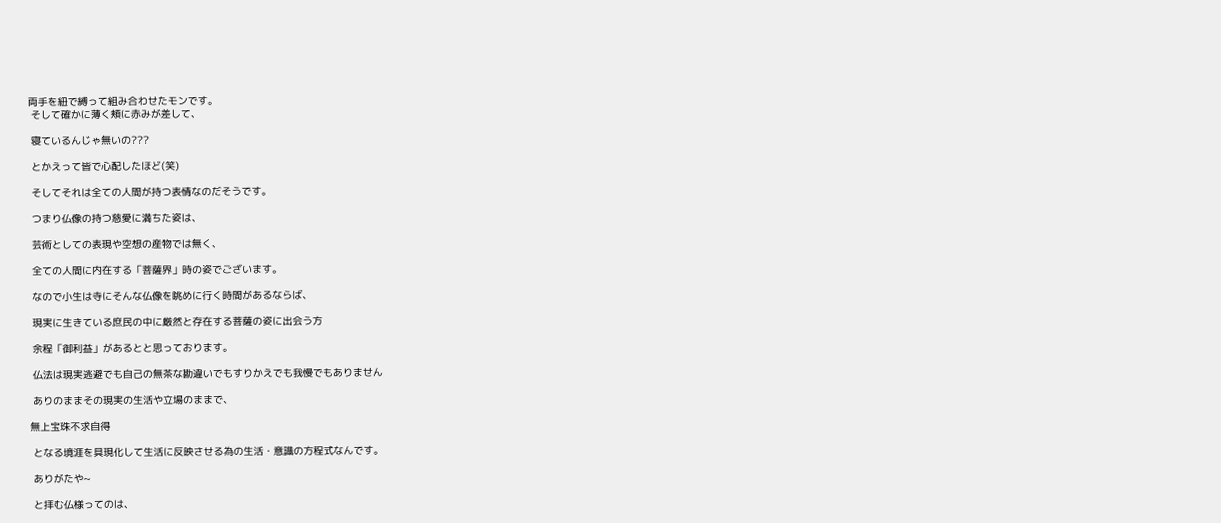両手を紐で縛って組み合わせたモンです。
 そして確かに薄く頬に赤みが差して、

 寝ているんじゃ無いの???

 とかえって皆で心配したほど(笑)

 そしてそれは全ての人間が持つ表情なのだそうです。

 つまり仏像の持つ慈愛に満ちた姿は、

 芸術としての表現や空想の産物では無く、

 全ての人間に内在する「菩薩界」時の姿でございます。

 なので小生は寺にそんな仏像を眺めに行く時間があるならば、

 現実に生きている庶民の中に厳然と存在する菩薩の姿に出会う方

 余程「御利益」があるとと思っております。

 仏法は現実逃避でも自己の無茶な勘違いでもすりかえでも我慢でもありません

 ありのままその現実の生活や立場のままで、

無上宝珠不求自得

 となる境涯を具現化して生活に反映させる為の生活・意識の方程式なんです。

 ありがたや~

 と拝む仏様ってのは、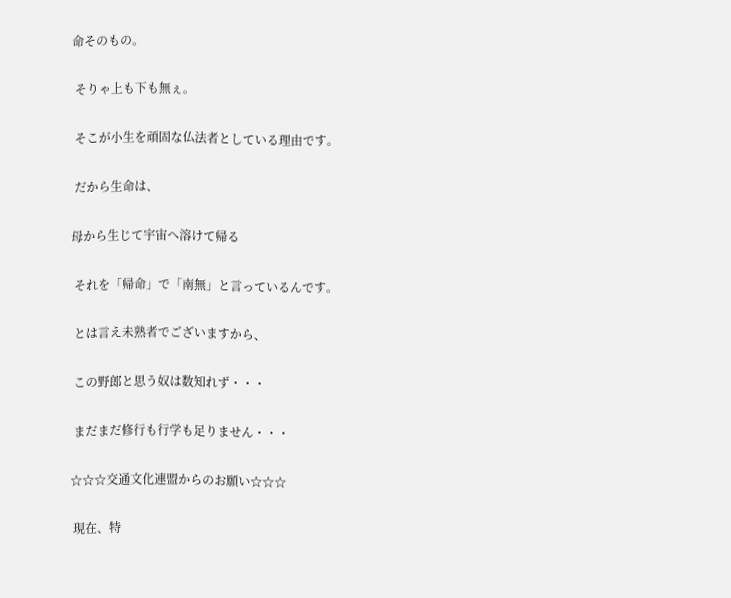命そのもの。

 そりゃ上も下も無ぇ。

 そこが小生を頑固な仏法者としている理由です。

 だから生命は、

母から生じて宇宙へ溶けて帰る

 それを「帰命」で「南無」と言っているんです。

 とは言え未熟者でございますから、

 この野郎と思う奴は数知れず・・・

 まだまだ修行も行学も足りません・・・

☆☆☆交通文化連盟からのお願い☆☆☆

 現在、特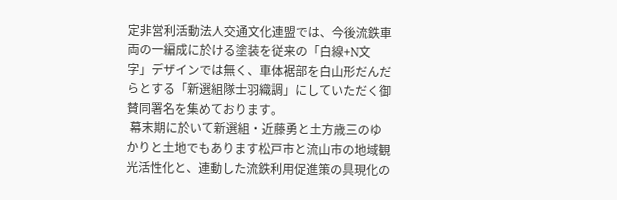定非営利活動法人交通文化連盟では、今後流鉄車両の一編成に於ける塗装を従来の「白線+N文字」デザインでは無く、車体裾部を白山形だんだらとする「新選組隊士羽織調」にしていただく御賛同署名を集めております。
 幕末期に於いて新選組・近藤勇と土方歳三のゆかりと土地でもあります松戸市と流山市の地域観光活性化と、連動した流鉄利用促進策の具現化の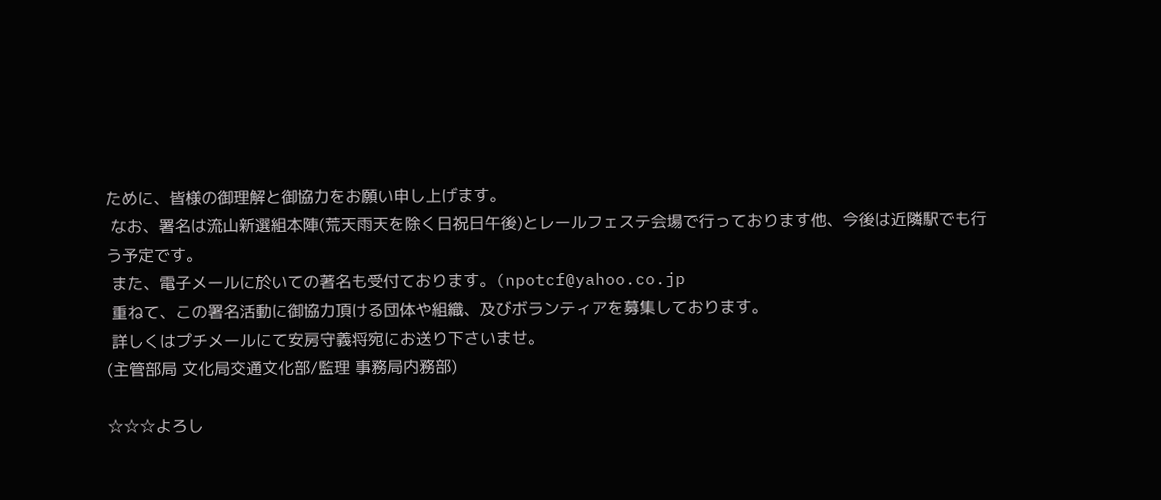ために、皆様の御理解と御協力をお願い申し上げます。
 なお、署名は流山新選組本陣(荒天雨天を除く日祝日午後)とレールフェステ会場で行っております他、今後は近隣駅でも行う予定です。
 また、電子メールに於いての著名も受付ております。(npotcf@yahoo.co.jp
 重ねて、この署名活動に御協力頂ける団体や組織、及びボランティアを募集しております。
 詳しくはプチメールにて安房守義将宛にお送り下さいませ。
(主管部局 文化局交通文化部/監理 事務局内務部)

☆☆☆よろし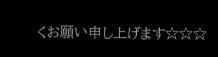くお願い申し上げます☆☆☆